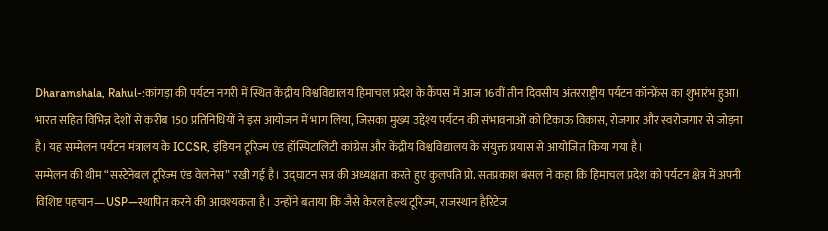Dharamshala, Rahul-:कांगड़ा की पर्यटन नगरी में स्थित केंद्रीय विश्वविद्यालय हिमाचल प्रदेश के कैंपस में आज 16वीं तीन दिवसीय अंतरराष्ट्रीय पर्यटन कॉन्फ्रेंस का शुभारंभ हुआ। भारत सहित विभिन्न देशों से करीब 150 प्रतिनिधियों ने इस आयोजन में भाग लिया, जिसका मुख्य उद्देश्य पर्यटन की संभावनाओं को टिकाऊ विकास, रोजगार और स्वरोजगार से जोड़ना है। यह सम्मेलन पर्यटन मंत्रालय के ICCSR, इंडियन टूरिज्म एंड हॉस्पिटालिटी कांग्रेस और केंद्रीय विश्वविद्यालय के संयुक्त प्रयास से आयोजित किया गया है।
सम्मेलन की थीम “सस्टेनेबल टूरिज्म एंड वेलनेस” रखी गई है। उद्घाटन सत्र की अध्यक्षता करते हुए कुलपति प्रो. सतप्रकाश बंसल ने कहा कि हिमाचल प्रदेश को पर्यटन क्षेत्र में अपनी विशिष्ट पहचान—USP—स्थापित करने की आवश्यकता है। उन्होंने बताया कि जैसे केरल हेल्थ टूरिज्म, राजस्थान हैरिटेज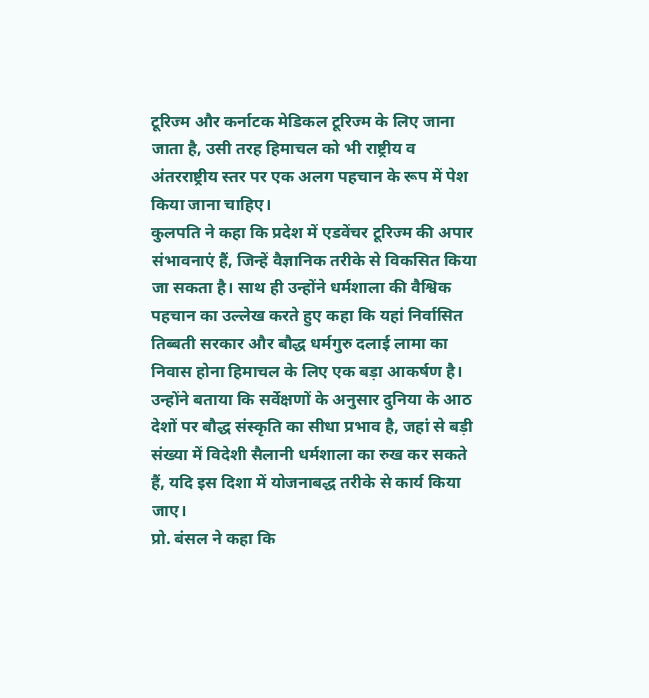टूरिज्म और कर्नाटक मेडिकल टूरिज्म के लिए जाना जाता है, उसी तरह हिमाचल को भी राष्ट्रीय व अंतरराष्ट्रीय स्तर पर एक अलग पहचान के रूप में पेश किया जाना चाहिए।
कुलपति ने कहा कि प्रदेश में एडवेंचर टूरिज्म की अपार संभावनाएं हैं, जिन्हें वैज्ञानिक तरीके से विकसित किया जा सकता है। साथ ही उन्होंने धर्मशाला की वैश्विक पहचान का उल्लेख करते हुए कहा कि यहां निर्वासित तिब्बती सरकार और बौद्ध धर्मगुरु दलाई लामा का निवास होना हिमाचल के लिए एक बड़ा आकर्षण है। उन्होंने बताया कि सर्वेक्षणों के अनुसार दुनिया के आठ देशों पर बौद्ध संस्कृति का सीधा प्रभाव है, जहां से बड़ी संख्या में विदेशी सैलानी धर्मशाला का रुख कर सकते हैं, यदि इस दिशा में योजनाबद्ध तरीके से कार्य किया जाए।
प्रो. बंसल ने कहा कि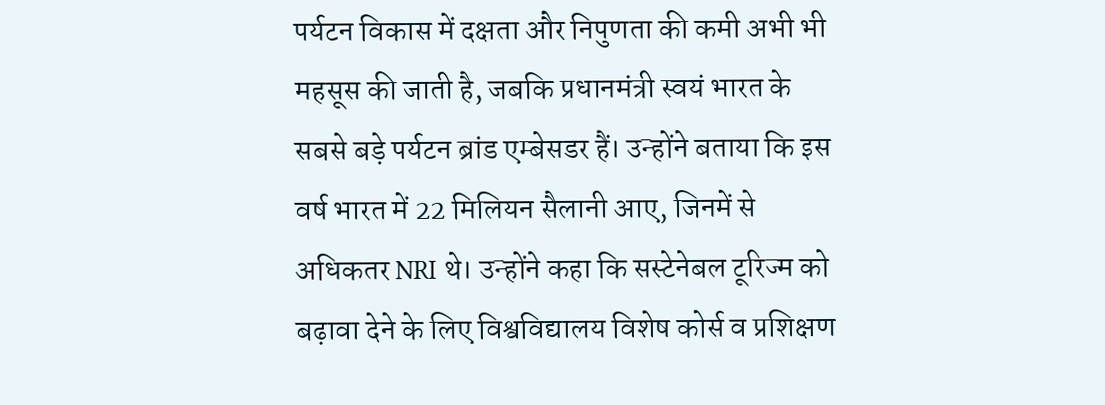पर्यटन विकास में दक्षता और निपुणता की कमी अभी भी महसूस की जाती है, जबकि प्रधानमंत्री स्वयं भारत के सबसे बड़े पर्यटन ब्रांड एम्बेसडर हैं। उन्होंने बताया कि इस वर्ष भारत में 22 मिलियन सैलानी आए, जिनमें से अधिकतर NRI थे। उन्होंने कहा कि सस्टेनेबल टूरिज्म को बढ़ावा देने के लिए विश्वविद्यालय विशेष कोर्स व प्रशिक्षण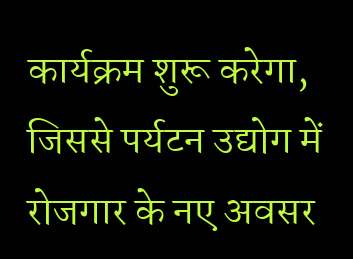कार्यक्रम शुरू करेगा, जिससे पर्यटन उद्योग में रोजगार के नए अवसर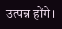उत्पन्न होंगे।